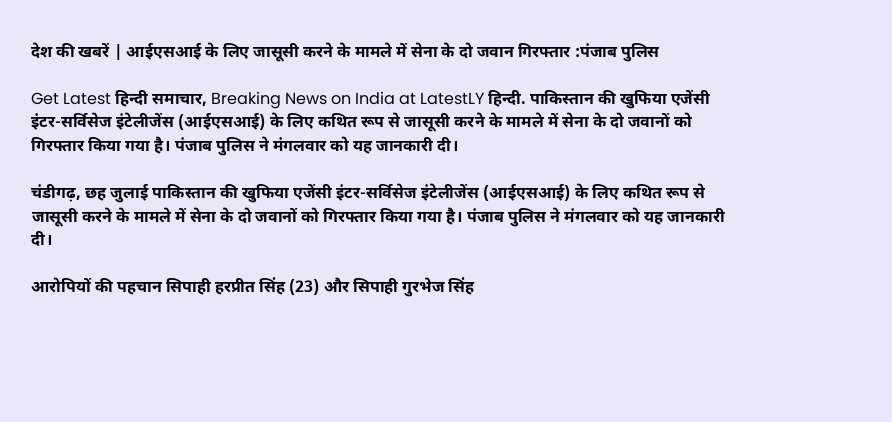देश की खबरें | आईएसआई के लिए जासूसी करने के मामले में सेना के दो जवान गिरफ्तार :पंजाब पुलिस

Get Latest हिन्दी समाचार, Breaking News on India at LatestLY हिन्दी. पाकिस्तान की खुफिया एजेंसी इंटर-सर्विसेज इंटेलीजेंस (आईएसआई) के लिए कथित रूप से जासूसी करने के मामले में सेना के दो जवानों को गिरफ्तार किया गया है। पंजाब पुलिस ने मंगलवार को यह जानकारी दी।

चंडीगढ़, छह जुलाई पाकिस्तान की खुफिया एजेंसी इंटर-सर्विसेज इंटेलीजेंस (आईएसआई) के लिए कथित रूप से जासूसी करने के मामले में सेना के दो जवानों को गिरफ्तार किया गया है। पंजाब पुलिस ने मंगलवार को यह जानकारी दी।

आरोपियों की पहचान सिपाही हरप्रीत सिंह (23) और सिपाही गुरभेज सिंह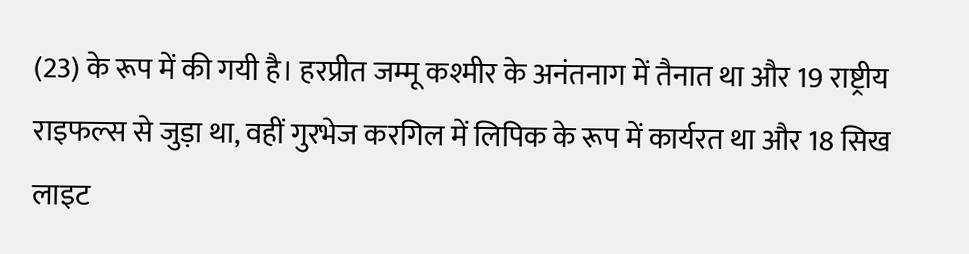(23) के रूप में की गयी है। हरप्रीत जम्मू कश्मीर के अनंतनाग में तैनात था और 19 राष्ट्रीय राइफल्स से जुड़ा था, वहीं गुरभेज करगिल में लिपिक के रूप में कार्यरत था और 18 सिख लाइट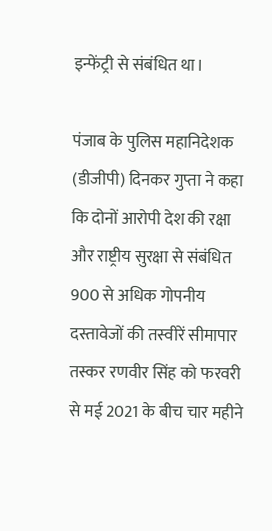इन्फेंट्री से संबंधित था।

पंजाब के पुलिस महानिदेशक (डीजीपी) दिनकर गुप्ता ने कहा कि दोनों आरोपी देश की रक्षा और राष्ट्रीय सुरक्षा से संबंधित 900 से अधिक गोपनीय दस्तावेजों की तस्वीरें सीमापार तस्कर रणवीर सिंह को फरवरी से मई 2021 के बीच चार महीने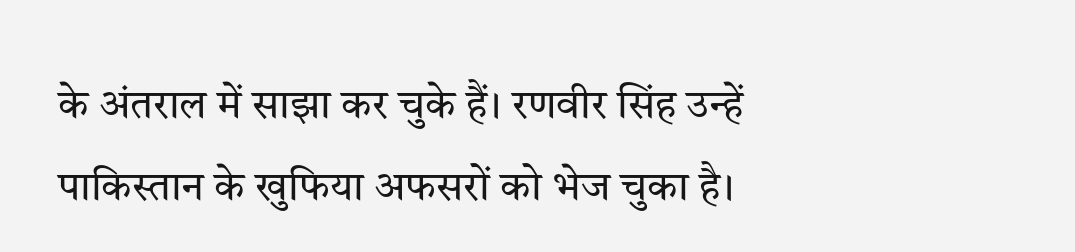के अंतराल में साझा कर चुके हैं। रणवीर सिंह उन्हें पाकिस्तान के खुफिया अफसरों को भेज चुका है।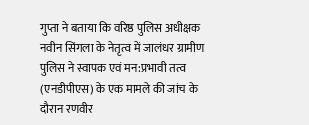गुप्ता ने बताया कि वरिष्ठ पुलिस अधीक्षक नवीन सिंगला के नेतृत्व में जालंधर ग्रामीण पुलिस ने स्वापक एवं मन:प्रभावी तत्व (एनडीपीएस) के एक मामले की जांच के दौरान रणवीर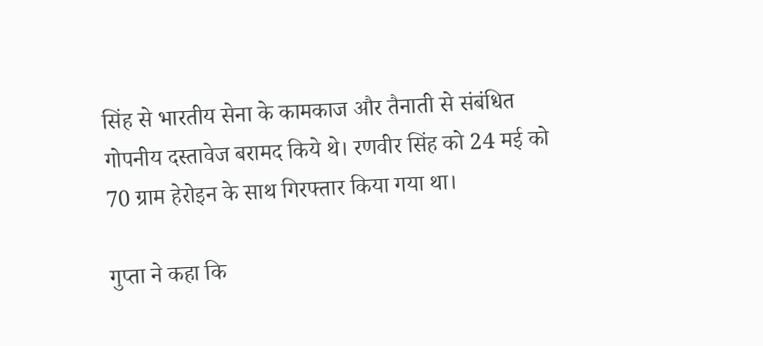सिंह से भारतीय सेना के कामकाज और तैनाती से संबंधित गोपनीय दस्तावेज बरामद किये थे। रणवीर सिंह को 24 मई को 70 ग्राम हेरोइन के साथ गिरफ्तार किया गया था।

गुप्ता ने कहा कि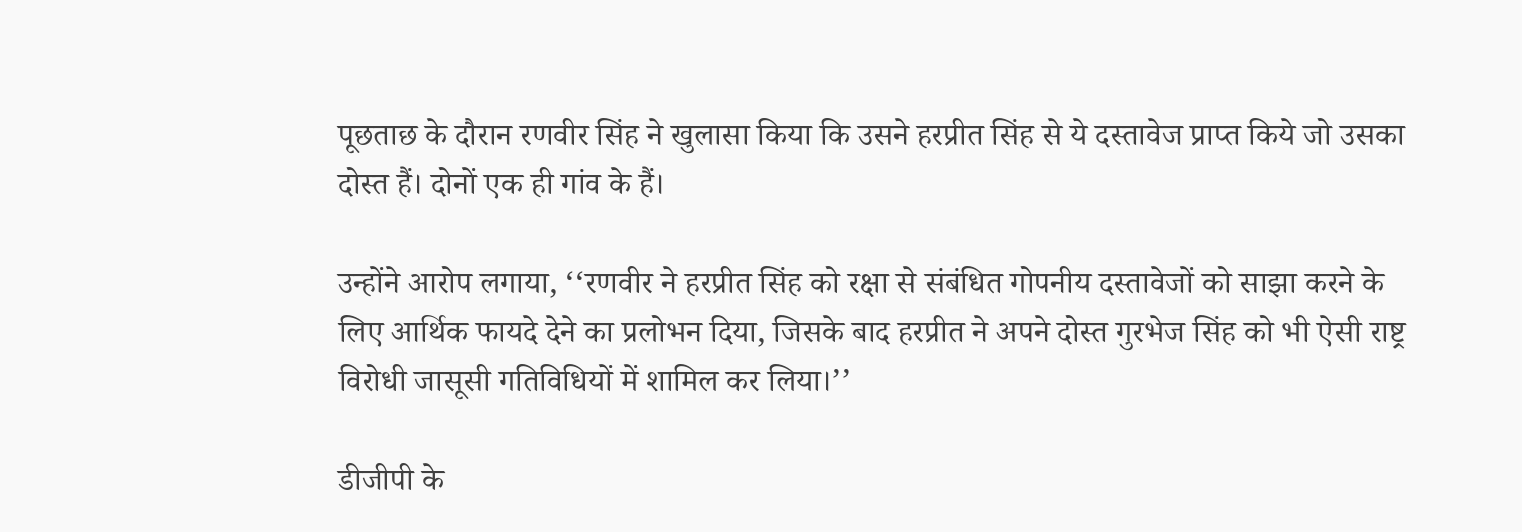पूछताछ के दौरान रणवीर सिंह ने खुलासा किया कि उसने हरप्रीत सिंह से ये दस्तावेज प्राप्त किये जो उसका दोस्त हैं। दोनों एक ही गांव के हैं।

उन्होंने आरोप लगाया, ‘‘रणवीर ने हरप्रीत सिंह को रक्षा से संबंधित गोपनीय दस्तावेजों को साझा करने के लिए आर्थिक फायदे देने का प्रलोभन दिया, जिसके बाद हरप्रीत ने अपने दोस्त गुरभेज सिंह को भी ऐसी राष्ट्र विरोधी जासूसी गतिविधियों में शामिल कर लिया।’’

डीजीपी के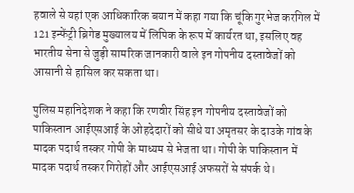हवाले से यहां एक आधिकारिक बयान में कहा गया कि चूंकि गुरभेज करगिल में 121 इन्फेंट्री ब्रिगेड मुख्यालय में लिपिक के रूप में कार्यरत था, इसलिए वह भारतीय सेना से जुड़ी सामरिक जानकारी वाले इन गोपनीय दस्तावेजों को आसानी से हासिल कर सकता था।

पुलिस महानिदेशक ने कहा कि रणवीर सिंह इन गोपनीय दस्तावेजों को पाकिस्तान आईएसआई के ओहदेदारों को सीधे या अमृतसर के दाउके गांव के मादक पदार्थ तस्कर गोपी के माध्यम से भेजता था। गोपी के पाकिस्तान में मादक पदार्थ तस्कर गिरोहों और आईएसआई अफसरों से संपर्क थे।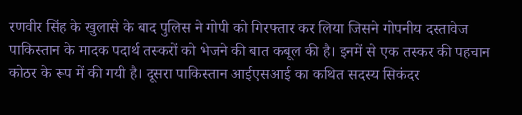रणवीर सिंह के खुलासे के बाद पुलिस ने गोपी को गिरफ्तार कर लिया जिसने गोपनीय दस्तावेज पाकिस्तान के मादक पदार्थ तस्करों को भेजने की बात कबूल की है। इनमें से एक तस्कर की पहचान कोठर के रूप में की गयी है। दूसरा पाकिस्तान आईएसआई का कथित सदस्य सिकंदर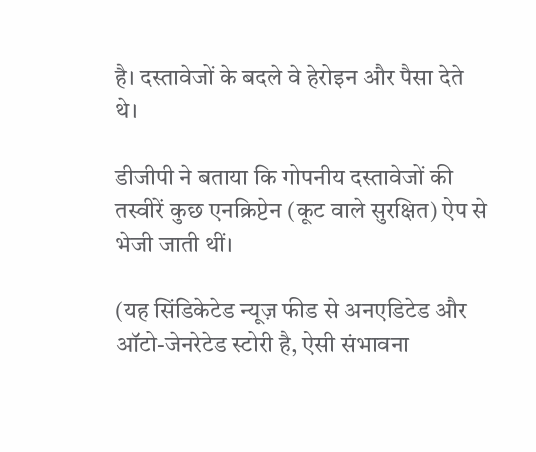है। दस्तावेजों के बदले वे हेरोइन और पैसा देते थे।

डीजीपी ने बताया कि गोपनीय दस्तावेजों की तस्वीरें कुछ एनक्रिप्टेन (कूट वाले सुरक्षित) ऐप से भेजी जाती थीं।

(यह सिंडिकेटेड न्यूज़ फीड से अनएडिटेड और ऑटो-जेनरेटेड स्टोरी है, ऐसी संभावना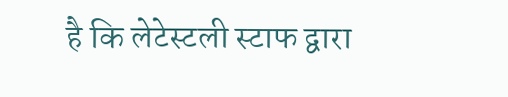है कि लेटेस्टली स्टाफ द्वारा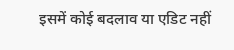इसमें कोई बदलाव या एडिट नहीं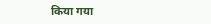किया गया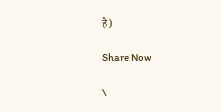है)

Share Now

\